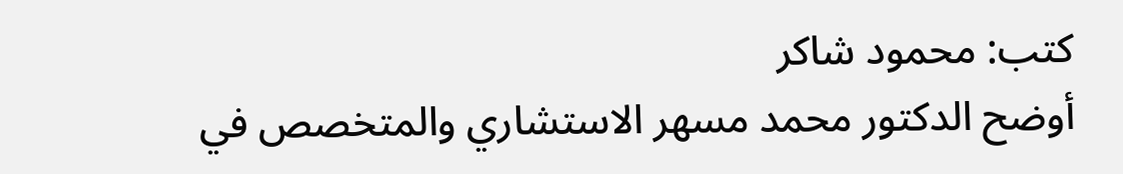كتب: محمود شاكر
أوضح الدكتور محمد مسهر الاستشاري والمتخصص في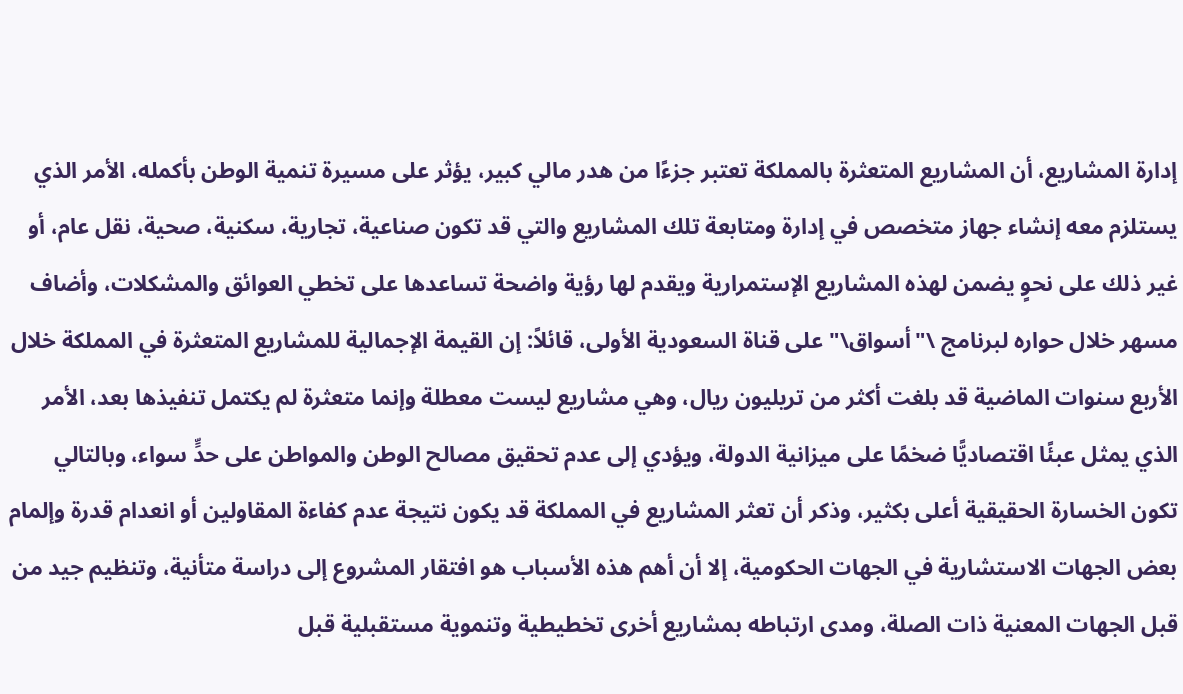إدارة المشاريع، أن المشاريع المتعثرة بالمملكة تعتبر جزءًا من هدر مالي كبير، يؤثر على مسيرة تنمية الوطن بأكمله، الأمر الذي يستلزم معه إنشاء جهاز متخصص في إدارة ومتابعة تلك المشاريع والتي قد تكون صناعية، تجارية، سكنية، صحية، نقل عام، أو غير ذلك على نحوٍ يضمن لهذه المشاريع الإستمرارية ويقدم لها رؤية واضحة تساعدها على تخطي العوائق والمشكلات، وأضاف مسهر خلال حواره لبرنامج \"أسواق\" على قناة السعودية الأولى، قائلاً: إن القيمة الإجمالية للمشاريع المتعثرة في المملكة خلال الأربع سنوات الماضية قد بلغت أكثر من تريليون ريال، وهي مشاريع ليست معطلة وإنما متعثرة لم يكتمل تنفيذها بعد، الأمر الذي يمثل عبئًا اقتصاديًّا ضخمًا على ميزانية الدولة، ويؤدي إلى عدم تحقيق مصالح الوطن والمواطن على حدٍّ سواء، وبالتالي تكون الخسارة الحقيقية أعلى بكثير، وذكر أن تعثر المشاريع في المملكة قد يكون نتيجة عدم كفاءة المقاولين أو انعدام قدرة وإلمام بعض الجهات الاستشارية في الجهات الحكومية، إلا أن أهم هذه الأسباب هو افتقار المشروع إلى دراسة متأنية، وتنظيم جيد من قبل الجهات المعنية ذات الصلة، ومدى ارتباطه بمشاريع أخرى تخطيطية وتنموية مستقبلية قبل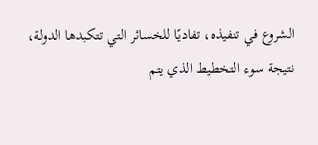الشروع في تنفيذه، تفاديًا للخسائر التي تتكبدها الدولة، نتيجة سوء التخطيط الذي يتم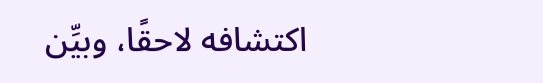اكتشافه لاحقًا، وبيِّن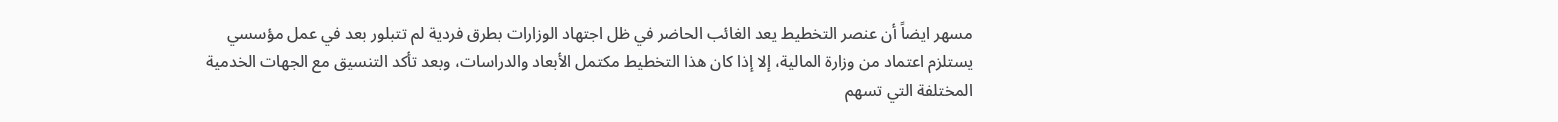مسهر ايضاً أن عنصر التخطيط يعد الغائب الحاضر في ظل اجتهاد الوزارات بطرق فردية لم تتبلور بعد في عمل مؤسسي يستلزم اعتماد من وزارة المالية، إلا إذا كان هذا التخطيط مكتمل الأبعاد والدراسات، وبعد تأكد التنسيق مع الجهات الخدمية المختلفة التي تسهم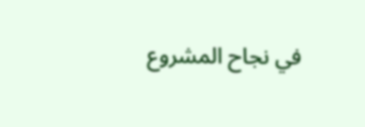في نجاح المشروع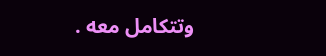وتتكامل معه .